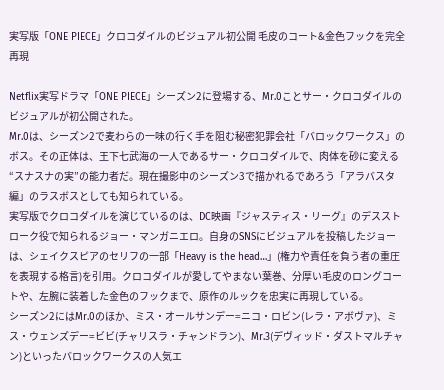実写版「ONE PIECE」クロコダイルのビジュアル初公開 毛皮のコート&金色フックを完全再現

Netflix実写ドラマ「ONE PIECE」シーズン2に登場する、Mr.0ことサー・クロコダイルのビジュアルが初公開された。
Mr.0は、シーズン2で麦わらの一味の行く手を阻む秘密犯罪会社「バロックワークス」のボス。その正体は、王下七武海の一人であるサー・クロコダイルで、肉体を砂に変える“スナスナの実”の能力者だ。現在撮影中のシーズン3で描かれるであろう「アラバスタ編」のラスボスとしても知られている。
実写版でクロコダイルを演じているのは、DC映画『ジャスティス・リーグ』のデスストローク役で知られるジョー・マンガニエロ。自身のSNSにビジュアルを投稿したジョーは、シェイクスピアのセリフの一部「Heavy is the head…」(権力や責任を負う者の重圧を表現する格言)を引用。クロコダイルが愛してやまない葉巻、分厚い毛皮のロングコートや、左腕に装着した金色のフックまで、原作のルックを忠実に再現している。
シーズン2にはMr.0のほか、ミス・オールサンデー=ニコ・ロビン(レラ・アボヴァ)、ミス・ウェンズデー=ビビ(チャリスラ・チャンドラン)、Mr.3(デヴィッド・ダストマルチャン)といったバロックワークスの人気エ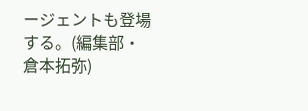ージェントも登場する。(編集部・倉本拓弥)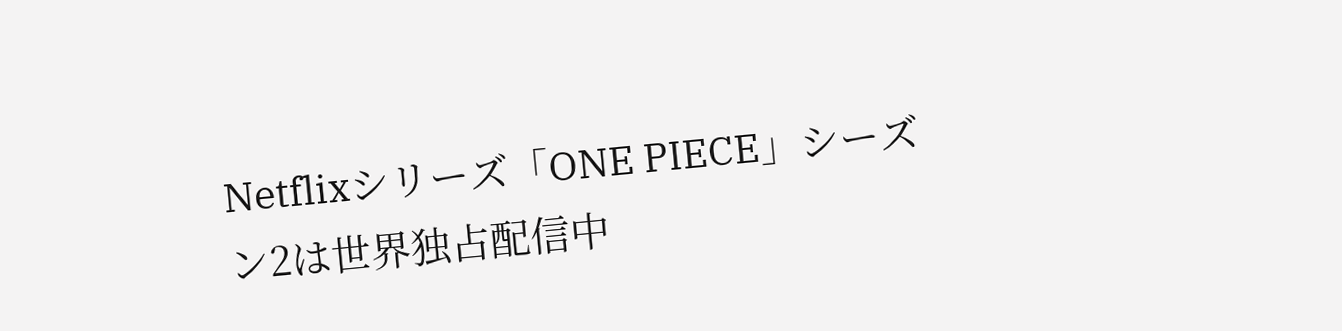Netflixシリーズ「ONE PIECE」シーズン2は世界独占配信中